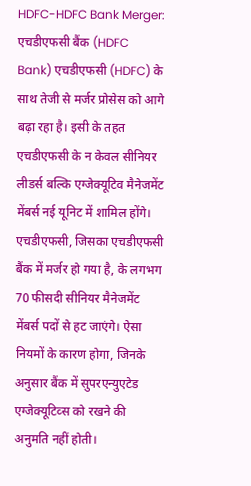HDFC-HDFC Bank Merger: एचडीएफसी बैंक (HDFC Bank) एचडीएफसी (HDFC) के साथ तेजी से मर्जर प्रोसेस को आगे बढ़ा रहा है। इसी के तहत एचडीएफसी के न केवल सीनियर लीडर्स बल्कि एग्जेक्यूटिव मैनेजमेंट मेंबर्स नई यूनिट में शामिल होंगे। एचडीएफसी, जिसका एचडीएफसी बैंक में मर्जर हो गया है, के लगभग 70 फीसदी सीनियर मैनेजमेंट मेंबर्स पदों से हट जाएंगे। ऐसा नियमों के कारण होगा, जिनके अनुसार बैंक में सुपरएन्युएटेड एग्जेक्यूटिव्स को रखने की अनुमति नहीं होती।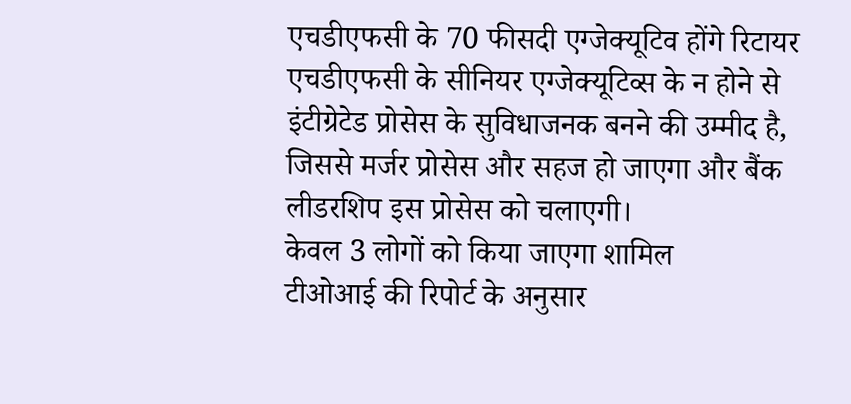एचडीएफसी के 70 फीसदी एग्जेक्यूटिव होंगे रिटायर
एचडीएफसी के सीनियर एग्जेक्यूटिव्स के न होने से इंटीग्रेटेड प्रोसेस के सुविधाजनक बनने की उम्मीद है, जिससे मर्जर प्रोसेस और सहज हो जाएगा और बैंक लीडरशिप इस प्रोसेस को चलाएगी।
केवल 3 लोगों को किया जाएगा शामिल
टीओआई की रिपोर्ट के अनुसार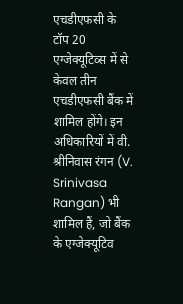एचडीएफसी के टॉप 20 एग्जेक्यूटिव्स में से केवल तीन एचडीएफसी बैंक में शामिल होंगे। इन अधिकारियों में वी. श्रीनिवास रंगन (V. Srinivasa Rangan) भी शामिल हैं, जो बैंक के एग्जेक्यूटिव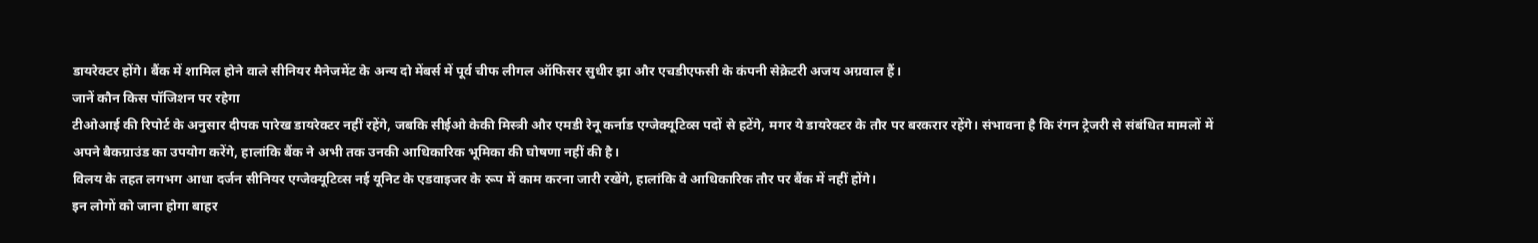डायरेक्टर होंगे। बैंक में शामिल होने वाले सीनियर मैनेजमेंट के अन्य दो मेंबर्स में पूर्व चीफ लीगल ऑफिसर सुधीर झा और एचडीएफसी के कंपनी सेक्रेटरी अजय अग्रवाल हैं।
जानें कौन किस पॉजिशन पर रहेगा
टीओआई की रिपोर्ट के अनुसार दीपक पारेख डायरेक्टर नहीं रहेंगे, जबकि सीईओ केकी मिस्त्री और एमडी रेनू कर्नाड एग्जेक्यूटिव्स पदों से हटेंगे, मगर ये डायरेक्टर के तौर पर बरकरार रहेंगे। संभावना है कि रंगन ट्रेजरी से संबंधित मामलों में अपने बैकग्राउंड का उपयोग करेंगे, हालांकि बैंक ने अभी तक उनकी आधिकारिक भूमिका की घोषणा नहीं की है।
विलय के तहत लगभग आधा दर्जन सीनियर एग्जेक्यूटिव्स नई यूनिट के एडवाइजर के रूप में काम करना जारी रखेंगे, हालांकि वे आधिकारिक तौर पर बैंक में नहीं होंगे।
इन लोगों को जाना होगा बाहर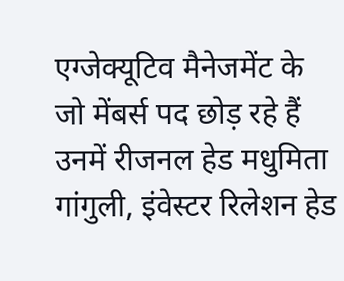एग्जेक्यूटिव मैनेजमेंट के जो मेंबर्स पद छोड़ रहे हैं उनमें रीजनल हेड मधुमिता गांगुली, इंवेस्टर रिलेशन हेड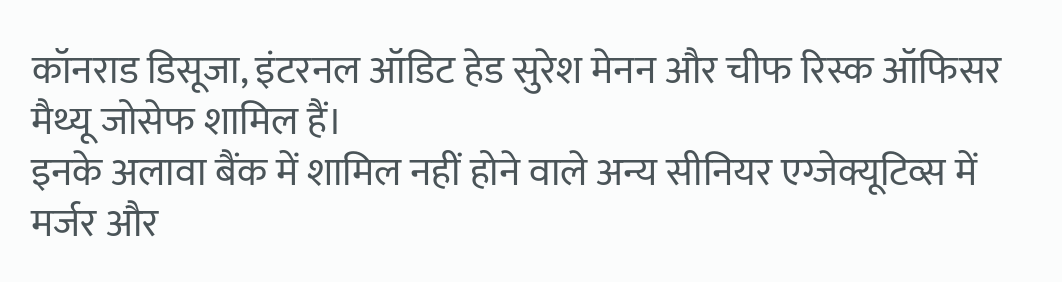कॉनराड डिसूजा, इंटरनल ऑडिट हेड सुरेश मेनन और चीफ रिस्क ऑफिसर मैथ्यू जोसेफ शामिल हैं।
इनके अलावा बैंक में शामिल नहीं होने वाले अन्य सीनियर एग्जेक्यूटिव्स में मर्जर और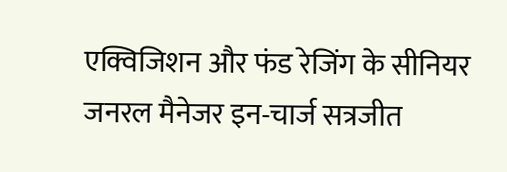एक्विजिशन और फंड रेजिंग के सीनियर जनरल मैनेजर इन-चार्ज सत्रजीत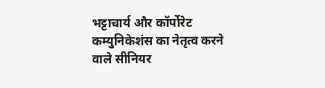भट्टाचार्य और कॉर्पोरेट कम्युनिकेशंस का नेतृत्व करने वाले सीनियर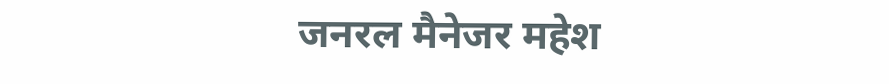जनरल मैनेजर महेश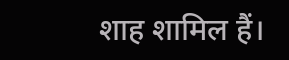शाह शामिल हैं।